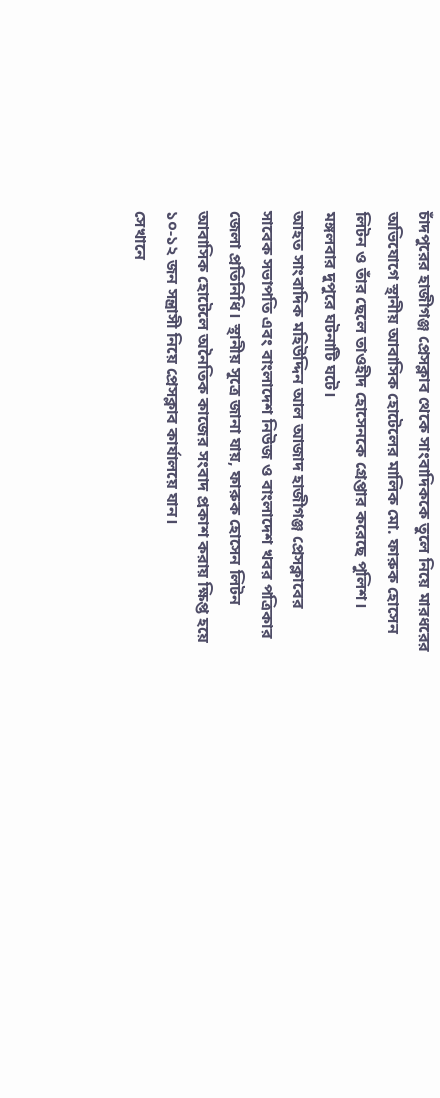চাঁদপুরের হাজীগঞ্জ প্রেসক্লাব থেকে সাংবাদিককে তুলে নিয়ে মারধরের অভিযোগে স্থানীয় আবাসিক হোটেলের মালিক মো. ফারুক হোসেন লিটন ও তাঁর ছেলে তাওহীদ হোসেনকে গ্রেপ্তার করেছে পুলিশ। মঙ্গলবার দুপুরে ঘটনাটি ঘটে।
আহত সাংবাদিক মহিউদ্দিন আল আজাদ হাজীগঞ্জ প্রেসক্লাবের সাবেক সভাপতি এবং বাংলাদেশ নিউজ ও বাংলাদেশ খবর পত্রিকার জেলা প্রতিনিধি। স্থানীয় সূত্রে জানা যায়, ফারুক হোসেন লিটন আবাসিক হোটেলে অনৈতিক কাজের সংবাদ প্রকাশ করায় ক্ষিপ্ত হয়ে ১০-১২ জন সন্ত্রাসী নিয়ে প্রেসক্লাব কার্যালয়ে যান।
সেখানে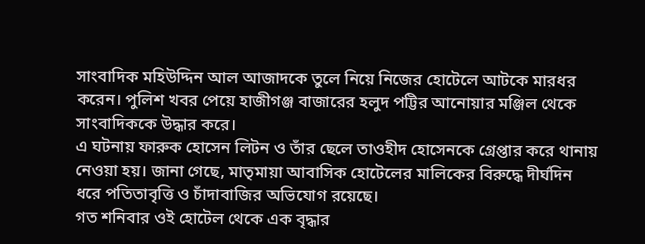সাংবাদিক মহিউদ্দিন আল আজাদকে তুলে নিয়ে নিজের হোটেলে আটকে মারধর করেন। পুলিশ খবর পেয়ে হাজীগঞ্জ বাজারের হলুদ পট্টির আনোয়ার মঞ্জিল থেকে সাংবাদিককে উদ্ধার করে।
এ ঘটনায় ফারুক হোসেন লিটন ও তাঁর ছেলে তাওহীদ হোসেনকে গ্রেপ্তার করে থানায় নেওয়া হয়। জানা গেছে, মাতৃমায়া আবাসিক হোটেলের মালিকের বিরুদ্ধে দীর্ঘদিন ধরে পতিতাবৃত্তি ও চাঁদাবাজির অভিযোগ রয়েছে।
গত শনিবার ওই হোটেল থেকে এক বৃদ্ধার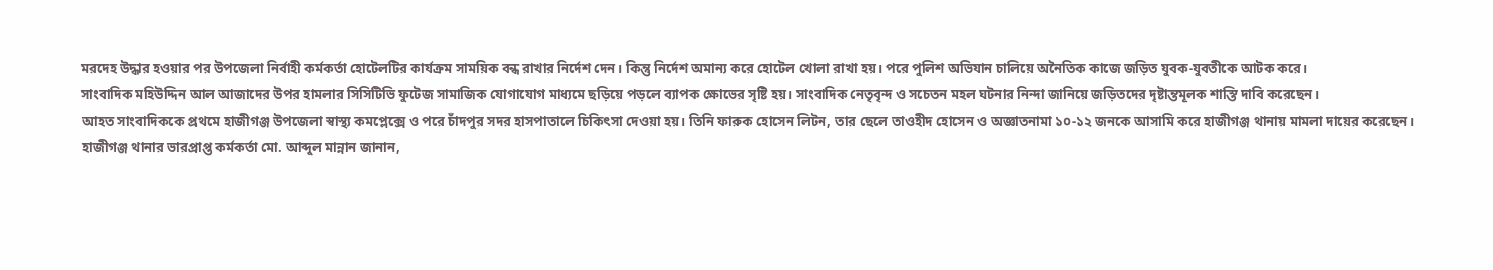মরদেহ উদ্ধার হওয়ার পর উপজেলা নির্বাহী কর্মকর্তা হোটেলটির কার্যক্রম সাময়িক বন্ধ রাখার নির্দেশ দেন। কিন্তু নির্দেশ অমান্য করে হোটেল খোলা রাখা হয়। পরে পুলিশ অভিযান চালিয়ে অনৈতিক কাজে জড়িত যুবক-যুবতীকে আটক করে।
সাংবাদিক মহিউদ্দিন আল আজাদের উপর হামলার সিসিটিভি ফুটেজ সামাজিক যোগাযোগ মাধ্যমে ছড়িয়ে পড়লে ব্যাপক ক্ষোভের সৃষ্টি হয়। সাংবাদিক নেতৃবৃন্দ ও সচেতন মহল ঘটনার নিন্দা জানিয়ে জড়িতদের দৃষ্টান্তমূলক শাস্তি দাবি করেছেন।
আহত সাংবাদিককে প্রথমে হাজীগঞ্জ উপজেলা স্বাস্থ্য কমপ্লেক্সে ও পরে চাঁদপুর সদর হাসপাতালে চিকিৎসা দেওয়া হয়। তিনি ফারুক হোসেন লিটন, তার ছেলে তাওহীদ হোসেন ও অজ্ঞাতনামা ১০-১২ জনকে আসামি করে হাজীগঞ্জ থানায় মামলা দায়ের করেছেন।
হাজীগঞ্জ থানার ভারপ্রাপ্ত কর্মকর্তা মো. আব্দুল মান্নান জানান,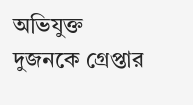অভিযুক্ত দুজনকে গ্রেপ্তার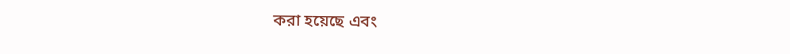করা হয়েছে এবং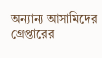অন্যান্য আসামিদের গ্রেপ্তারের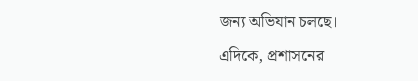জন্য অভিযান চলছে।
এদিকে, প্রশাসনের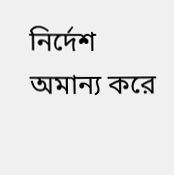নির্দেশ অমান্য করে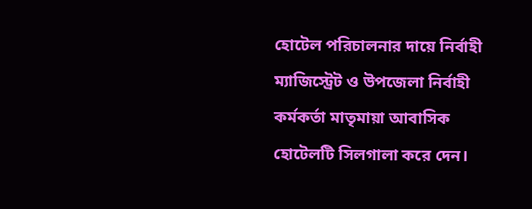হোটেল পরিচালনার দায়ে নির্বাহী ম্যাজিস্ট্রেট ও উপজেলা নির্বাহী কর্মকর্তা মাতৃমায়া আবাসিক হোটেলটি সিলগালা করে দেন।